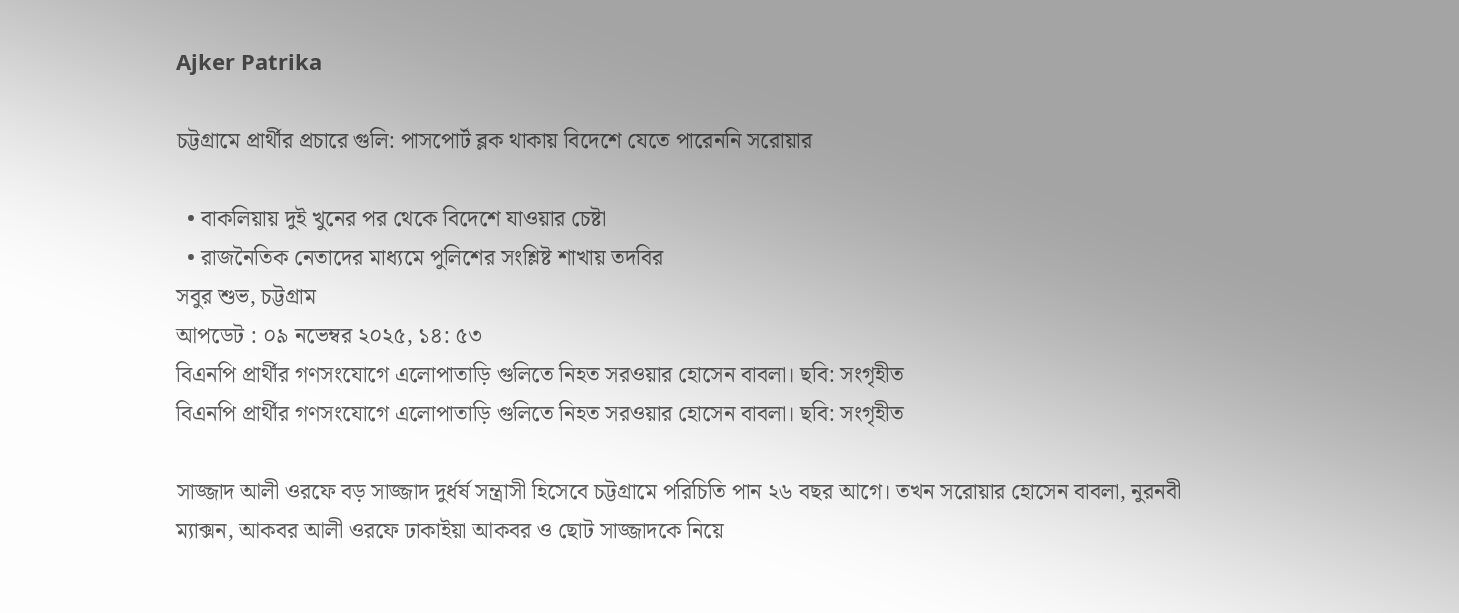Ajker Patrika

চট্টগ্রামে প্রার্থীর প্রচারে গুলি: পাসপোর্ট ব্লক থাকায় বিদেশে যেতে পারেননি সরোয়ার

  • বাকলিয়ায় দুই খুনের পর থেকে বিদেশে যাওয়ার চেষ্টা
  • রাজনৈতিক নেতাদের মাধ্যমে পুলিশের সংশ্লিষ্ট শাখায় তদবির
সবুর শুভ, চট্টগ্রাম
আপডেট : ০৯ নভেম্বর ২০২৫, ১৪: ৫৩
বিএনপি প্রার্থীর গণসংযোগে এলোপাতাড়ি গুলিতে নিহত সরওয়ার হোসেন বাবলা। ছবি: সংগৃহীত
বিএনপি প্রার্থীর গণসংযোগে এলোপাতাড়ি গুলিতে নিহত সরওয়ার হোসেন বাবলা। ছবি: সংগৃহীত

সাজ্জাদ আলী ওরফে বড় সাজ্জাদ দুর্ধর্ষ সন্ত্রাসী হিসেবে চট্টগ্রামে পরিচিতি পান ২৬ বছর আগে। তখন সরোয়ার হোসেন বাবলা, নুরনবী ম্যাক্সন, আকবর আলী ওরফে ঢাকাইয়া আকবর ও ছোট সাজ্জাদকে নিয়ে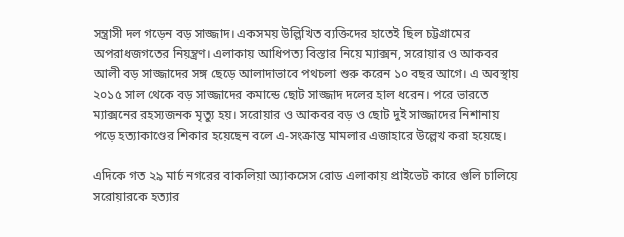সন্ত্রাসী দল গড়েন বড় সাজ্জাদ। একসময় উল্লিখিত ব্যক্তিদের হাতেই ছিল চট্টগ্রামের অপরাধজগতের নিয়ন্ত্রণ। এলাকায় আধিপত্য বিস্তার নিয়ে ম্যাক্সন, সরোয়ার ও আকবর আলী বড় সাজ্জাদের সঙ্গ ছেড়ে আলাদাভাবে পথচলা শুরু করেন ১০ বছর আগে। এ অবস্থায় ২০১৫ সাল থেকে বড় সাজ্জাদের কমান্ডে ছোট সাজ্জাদ দলের হাল ধরেন। পরে ভারতে ম্যাক্সনের রহস্যজনক মৃত্যু হয়। সরোয়ার ও আকবর বড় ও ছোট দুই সাজ্জাদের নিশানায় পড়ে হত্যাকাণ্ডের শিকার হয়েছেন বলে এ-সংক্রান্ত মামলার এজাহারে উল্লেখ করা হয়েছে।

এদিকে গত ২৯ মার্চ নগরের বাকলিয়া অ্যাকসেস রোড এলাকায় প্রাইভেট কারে গুলি চালিয়ে সরোয়ারকে হত্যার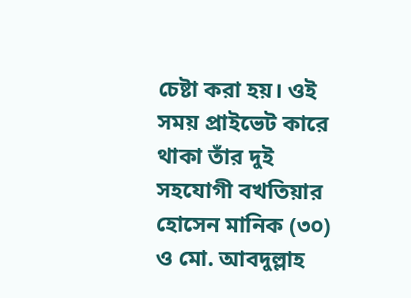চেষ্টা করা হয়। ওই সময় প্রাইভেট কারে থাকা তাঁর দুই সহযোগী বখতিয়ার হোসেন মানিক (৩০) ও মো. আবদুল্লাহ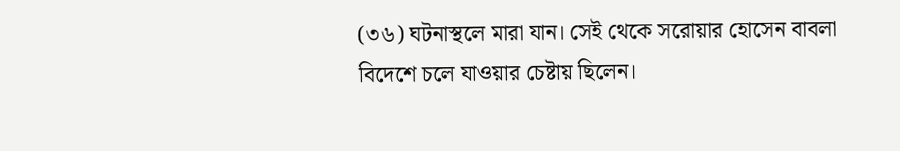(৩৬) ঘটনাস্থলে মারা যান। সেই থেকে সরোয়ার হোসেন বাবলা বিদেশে চলে যাওয়ার চেষ্টায় ছিলেন।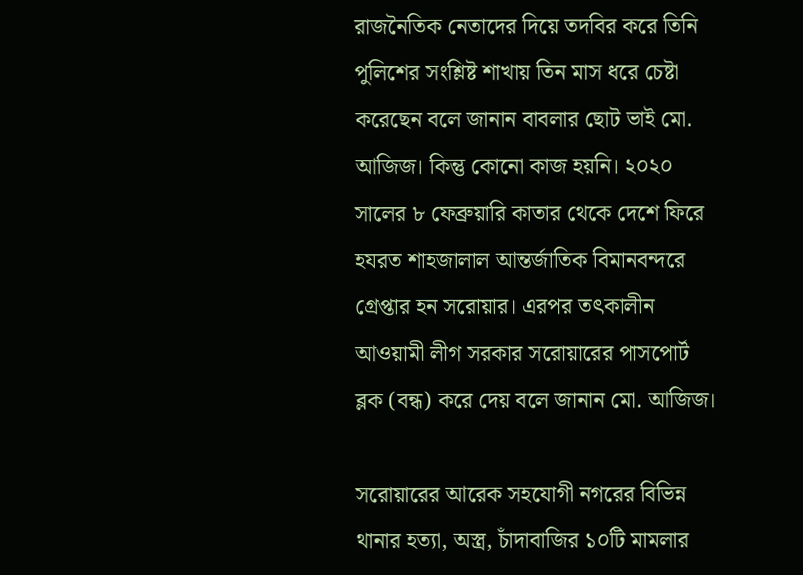রাজনৈতিক নেতাদের দিয়ে তদবির করে তিনি পুলিশের সংশ্লিষ্ট শাখায় তিন মাস ধরে চেষ্টা করেছেন বলে জানান বাবলার ছোট ভাই মো. আজিজ। কিন্তু কোনো কাজ হয়নি। ২০২০ সালের ৮ ফেব্রুয়ারি কাতার থেকে দেশে ফিরে হযরত শাহজালাল আন্তর্জাতিক বিমানবন্দরে গ্রেপ্তার হন সরোয়ার। এরপর তৎকালীন আওয়ামী লীগ সরকার সরোয়ারের পাসপোর্ট ব্লক (বন্ধ) করে দেয় বলে জানান মো. আজিজ।

সরোয়ারের আরেক সহযোগী নগরের বিভিন্ন থানার হত্যা, অস্ত্র, চাঁদাবাজির ১০টি মামলার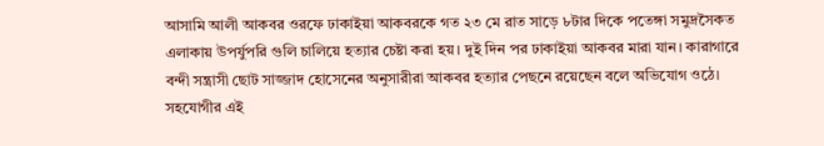আসামি আলী আকবর ওরফে ঢাকাইয়া আকবরকে গত ২৩ মে রাত সাড়ে ৮টার দিকে পতেঙ্গা সমুদ্রসৈকত এলাকায় উপর্যুপরি গুলি চালিয়ে হত্যার চেষ্টা করা হয়। দুই দিন পর ঢাকাইয়া আকবর মারা যান। কারাগারে বন্দী সন্ত্রাসী ছোট সাজ্জাদ হোসেনের অনুসারীরা আকবর হত্যার পেছনে রয়েছেন বলে অভিযোগ ওঠে। সহযোগীর এই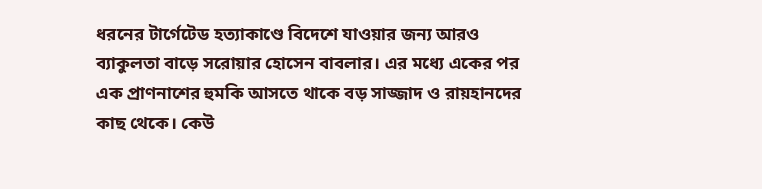ধরনের টার্গেটেড হত্যাকাণ্ডে বিদেশে যাওয়ার জন্য আরও ব্যাকুলতা বাড়ে সরোয়ার হোসেন বাবলার। এর মধ্যে একের পর এক প্রাণনাশের হুমকি আসতে থাকে বড় সাজ্জাদ ও রায়হানদের কাছ থেকে। কেউ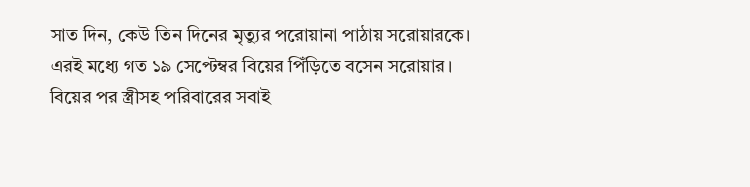সাত দিন, কেউ তিন দিনের মৃত্যুর পরোয়ানা পাঠায় সরোয়ারকে। এরই মধ্যে গত ১৯ সেপ্টেম্বর বিয়ের পিঁড়িতে বসেন সরোয়ার। বিয়ের পর স্ত্রীসহ পরিবারের সবাই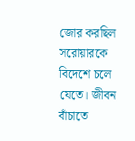জোর করছিল সরোয়ারকে বিদেশে চলে যেতে। জীবন বাঁচাতে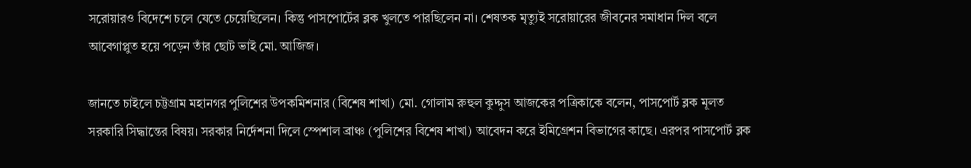সরোয়ারও বিদেশে চলে যেতে চেয়েছিলেন। কিন্তু পাসপোর্টের ব্লক খুলতে পারছিলেন না। শেষতক মৃত্যুই সরোয়ারের জীবনের সমাধান দিল বলে আবেগাপ্লুত হয়ে পড়েন তাঁর ছোট ভাই মো. আজিজ।

জানতে চাইলে চট্টগ্রাম মহানগর পুলিশের উপকমিশনার (বিশেষ শাখা) মো. গোলাম রুহুল কুদ্দুস আজকের পত্রিকাকে বলেন, পাসপোর্ট ব্লক মূলত সরকারি সিদ্ধান্তের বিষয়। সরকার নির্দেশনা দিলে স্পেশাল ব্রাঞ্চ (পুলিশের বিশেষ শাখা) আবেদন করে ইমিগ্রেশন বিভাগের কাছে। এরপর পাসপোর্ট ব্লক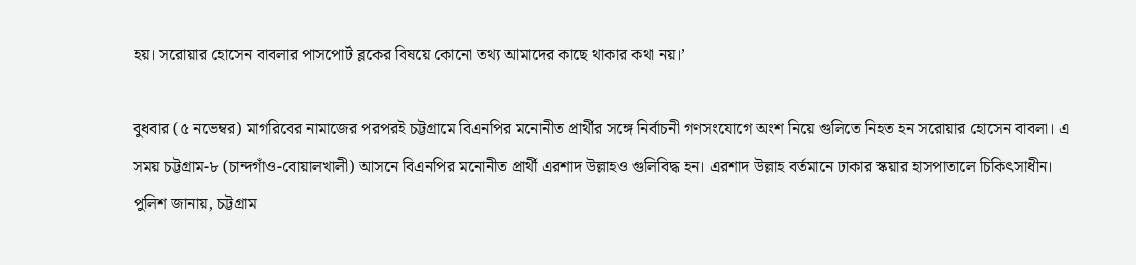হয়। সরোয়ার হোসেন বাবলার পাসপোর্ট ব্লকের বিষয়ে কোনো তথ্য আমাদের কাছে থাকার কথা নয়।’

বুধবার (৫ নভেম্বর) মাগরিবের নামাজের পরপরই চট্টগ্রামে বিএনপির মনোনীত প্রার্থীর সঙ্গে নির্বাচনী গণসংযোগে অংশ নিয়ে গুলিতে নিহত হন সরোয়ার হোসেন বাবলা। এ সময় চট্টগ্রাম-৮ (চান্দগাঁও-বোয়ালখালী) আসনে বিএনপির মনোনীত প্রার্থী এরশাদ উল্লাহও গুলিবিদ্ধ হন। এরশাদ উল্লাহ বর্তমানে ঢাকার স্কয়ার হাসপাতালে চিকিৎসাধীন। পুলিশ জানায়, চট্টগ্রাম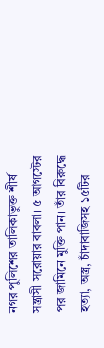নগর পুলিশের তালিকাভুক্ত শীর্ষ সন্ত্রাসী সরোয়ার বাবলা। ৫ আগস্টের পর জামিনে মুক্তি পান। তাঁর বিরুদ্ধে হত্যা, অস্ত্র, চাঁদাবাজিসহ ১৫টির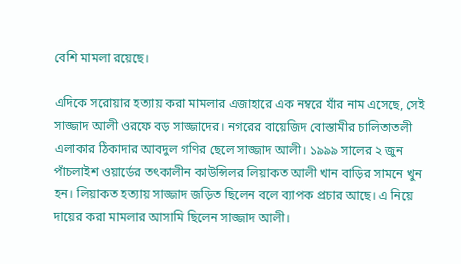বেশি মামলা রয়েছে।

এদিকে সরোয়ার হত্যায় করা মামলার এজাহারে এক নম্বরে যাঁর নাম এসেছে, সেই সাজ্জাদ আলী ওরফে বড় সাজ্জাদের। নগরের বায়েজিদ বোস্তামীর চালিতাতলী এলাকার ঠিকাদার আবদুল গণির ছেলে সাজ্জাদ আলী। ১৯৯৯ সালের ২ জুন পাঁচলাইশ ওয়ার্ডের তৎকালীন কাউন্সিলর লিয়াকত আলী খান বাড়ির সামনে খুন হন। লিয়াকত হত্যায় সাজ্জাদ জড়িত ছিলেন বলে ব্যাপক প্রচার আছে। এ নিয়ে দায়ের করা মামলার আসামি ছিলেন সাজ্জাদ আলী।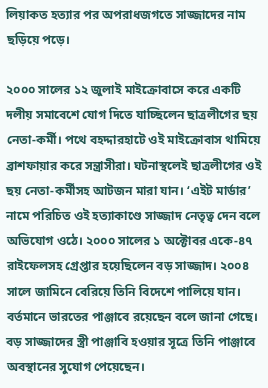লিয়াকত হত্যার পর অপরাধজগতে সাজ্জাদের নাম ছড়িয়ে পড়ে।

২০০০ সালের ১২ জুলাই মাইক্রোবাসে করে একটি দলীয় সমাবেশে যোগ দিতে যাচ্ছিলেন ছাত্রলীগের ছয় নেতা-কর্মী। পথে বহদ্দারহাটে ওই মাইক্রোবাস থামিয়ে ব্রাশফায়ার করে সন্ত্রাসীরা। ঘটনাস্থলেই ছাত্রলীগের ওই ছয় নেতা-কর্মীসহ আটজন মারা যান। ‘এইট মার্ডার’ নামে পরিচিত ওই হত্যাকাণ্ডে সাজ্জাদ নেতৃত্ব দেন বলে অভিযোগ ওঠে। ২০০০ সালের ১ অক্টোবর একে-৪৭ রাইফেলসহ গ্রেপ্তার হয়েছিলেন বড় সাজ্জাদ। ২০০৪ সালে জামিনে বেরিয়ে তিনি বিদেশে পালিয়ে যান। বর্তমানে ভারতের পাঞ্জাবে রয়েছেন বলে জানা গেছে। বড় সাজ্জাদের স্ত্রী পাঞ্জাবি হওয়ার সূত্রে তিনি পাঞ্জাবে অবস্থানের সুযোগ পেয়েছেন।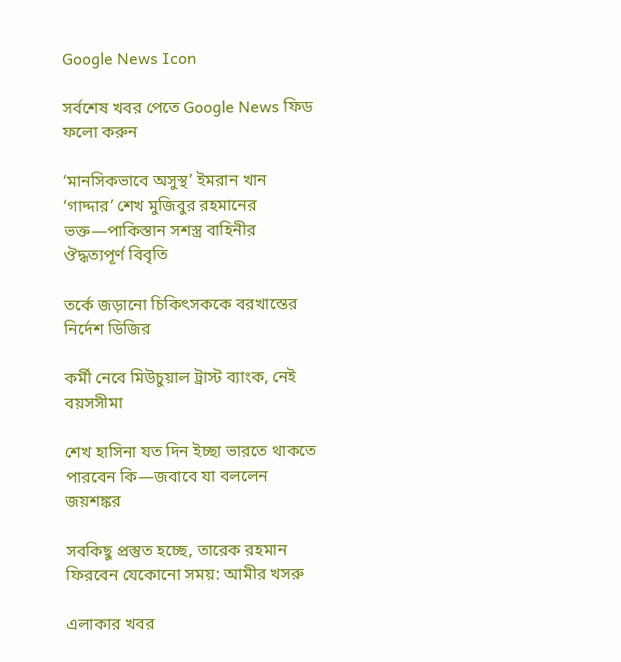Google News Icon

সর্বশেষ খবর পেতে Google News ফিড ফলো করুন

‘মানসিকভাবে অসুস্থ’ ইমরান খান ‘গাদ্দার’ শেখ মুজিবুর রহমানের ভক্ত—পাকিস্তান সশস্ত্র বাহিনীর ঔদ্ধত্যপূর্ণ বিবৃতি

তর্কে জড়ানো চিকিৎসককে বরখাস্তের নির্দেশ ডিজির

কর্মী নেবে মিউচুয়াল ট্রাস্ট ব্যাংক, নেই বয়সসীমা

শেখ হাসিনা যত দিন ইচ্ছা ভারতে থাকতে পারবেন কি—জবাবে যা বললেন জয়শঙ্কর

সবকিছু প্রস্তুত হচ্ছে, তারেক রহমান ফিরবেন যেকোনো সময়: আমীর খসরু

এলাকার খবর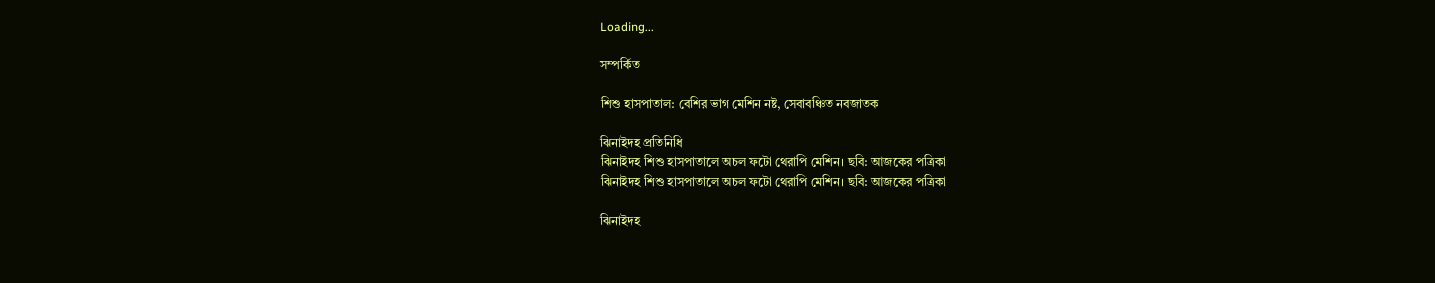Loading...

সম্পর্কিত

শিশু হাসপাতাল: বেশির ভাগ মেশিন নষ্ট, সেবাবঞ্চিত নবজাতক

ঝিনাইদহ প্রতিনিধি
ঝিনাইদহ শিশু হাসপাতালে অচল ফটো থেরাপি মেশিন। ছবি: আজকের পত্রিকা
ঝিনাইদহ শিশু হাসপাতালে অচল ফটো থেরাপি মেশিন। ছবি: আজকের পত্রিকা

ঝিনাইদহ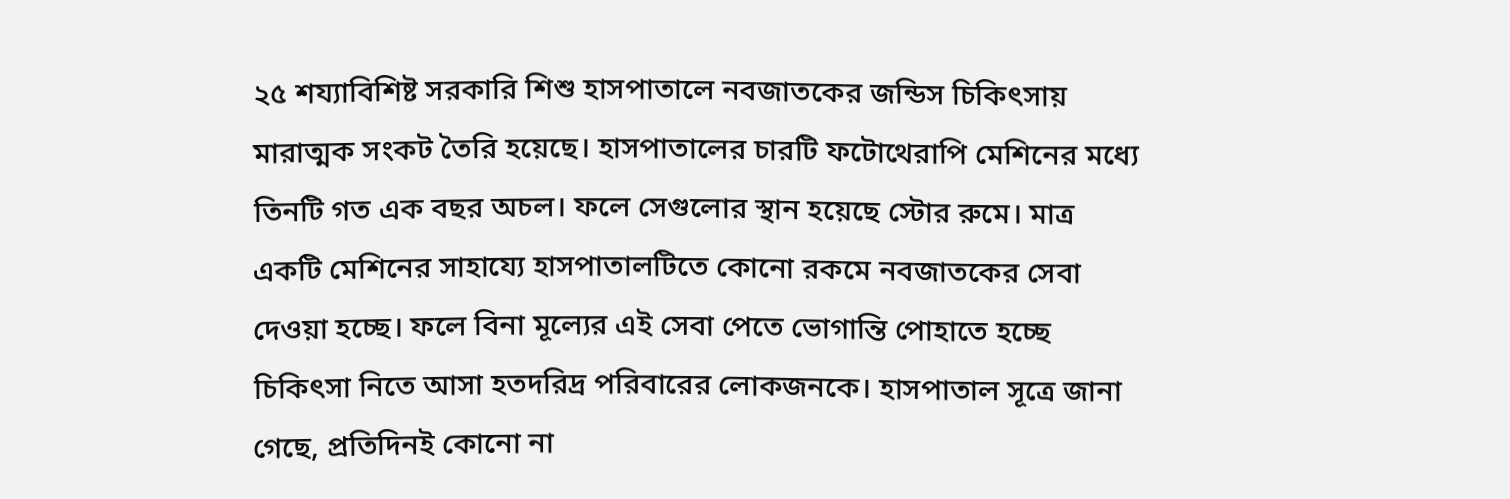২৫ শয্যাবিশিষ্ট সরকারি শিশু হাসপাতালে নবজাতকের জন্ডিস চিকিৎসায় মারাত্মক সংকট তৈরি হয়েছে। হাসপাতালের চারটি ফটোথেরাপি মেশিনের মধ্যে তিনটি গত এক বছর অচল। ফলে সেগুলোর স্থান হয়েছে স্টোর রুমে। মাত্র একটি মেশিনের সাহায্যে হাসপাতালটিতে কোনো রকমে নবজাতকের সেবা দেওয়া হচ্ছে। ফলে বিনা মূল্যের এই সেবা পেতে ভোগান্তি পোহাতে হচ্ছে চিকিৎসা নিতে আসা হতদরিদ্র পরিবারের লোকজনকে। হাসপাতাল সূত্রে জানা গেছে, প্রতিদিনই কোনো না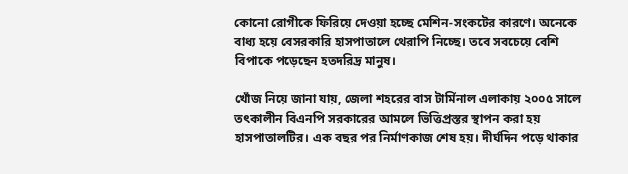কোনো রোগীকে ফিরিয়ে দেওয়া হচ্ছে মেশিন-সংকটের কারণে। অনেকে বাধ্য হয়ে বেসরকারি হাসপাতালে থেরাপি নিচ্ছে। তবে সবচেয়ে বেশি বিপাকে পড়েছেন হতদরিদ্র মানুষ।

খোঁজ নিয়ে জানা যায়, জেলা শহরের বাস টার্মিনাল এলাকায় ২০০৫ সালে তৎকালীন বিএনপি সরকারের আমলে ভিত্তিপ্রস্তর স্থাপন করা হয় হাসপাতালটির। এক বছর পর নির্মাণকাজ শেষ হয়। দীর্ঘদিন পড়ে থাকার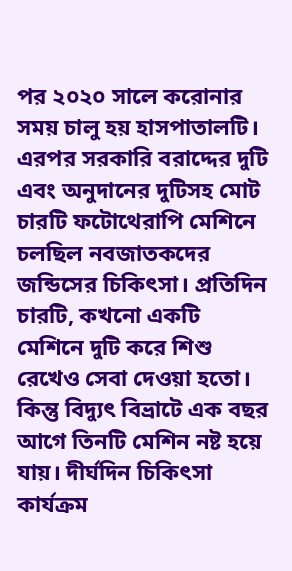পর ২০২০ সালে করোনার সময় চালু হয় হাসপাতালটি। এরপর সরকারি বরাদ্দের দুটি এবং অনুদানের দুটিসহ মোট চারটি ফটোথেরাপি মেশিনে চলছিল নবজাতকদের জন্ডিসের চিকিৎসা। প্রতিদিন চারটি, কখনো একটি মেশিনে দুটি করে শিশু রেখেও সেবা দেওয়া হতো। কিন্তু বিদ্যুৎ বিভ্রাটে এক বছর আগে তিনটি মেশিন নষ্ট হয়ে যায়। দীর্ঘদিন চিকিৎসা কার্যক্রম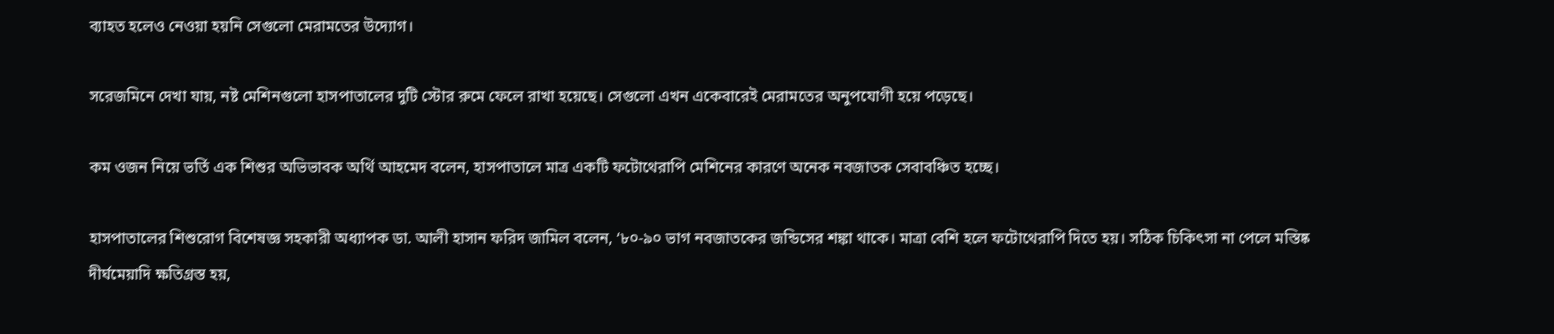ব্যাহত হলেও নেওয়া হয়নি সেগুলো মেরামতের উদ্যোগ।

সরেজমিনে দেখা যায়, নষ্ট মেশিনগুলো হাসপাতালের দুটি স্টোর রুমে ফেলে রাখা হয়েছে। সেগুলো এখন একেবারেই মেরামতের অনুপযোগী হয়ে পড়েছে।

কম ওজন নিয়ে ভর্তি এক শিশুর অভিভাবক অর্থি আহমেদ বলেন, হাসপাতালে মাত্র একটি ফটোথেরাপি মেশিনের কারণে অনেক নবজাতক সেবাবঞ্চিত হচ্ছে।

হাসপাতালের শিশুরোগ বিশেষজ্ঞ সহকারী অধ্যাপক ডা. আলী হাসান ফরিদ জামিল বলেন, ‘৮০-৯০ ভাগ নবজাতকের জন্ডিসের শঙ্কা থাকে। মাত্রা বেশি হলে ফটোথেরাপি দিতে হয়। সঠিক চিকিৎসা না পেলে মস্তিষ্ক দীর্ঘমেয়াদি ক্ষতিগ্রস্ত হয়,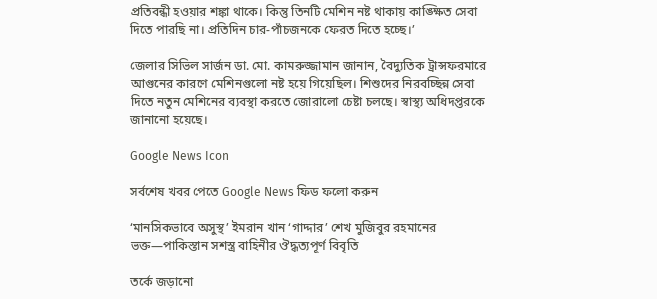প্রতিবন্ধী হওয়ার শঙ্কা থাকে। কিন্তু তিনটি মেশিন নষ্ট থাকায় কাঙ্ক্ষিত সেবা দিতে পারছি না। প্রতিদিন চার-পাঁচজনকে ফেরত দিতে হচ্ছে।’

জেলার সিভিল সার্জন ডা. মো. কামরুজ্জামান জানান, বৈদ্যুতিক ট্রান্সফরমারে আগুনের কারণে মেশিনগুলো নষ্ট হয়ে গিয়েছিল। শিশুদের নিরবচ্ছিন্ন সেবা দিতে নতুন মেশিনের ব্যবস্থা করতে জোরালো চেষ্টা চলছে। স্বাস্থ্য অধিদপ্তরকে জানানো হয়েছে।

Google News Icon

সর্বশেষ খবর পেতে Google News ফিড ফলো করুন

‘মানসিকভাবে অসুস্থ’ ইমরান খান ‘গাদ্দার’ শেখ মুজিবুর রহমানের ভক্ত—পাকিস্তান সশস্ত্র বাহিনীর ঔদ্ধত্যপূর্ণ বিবৃতি

তর্কে জড়ানো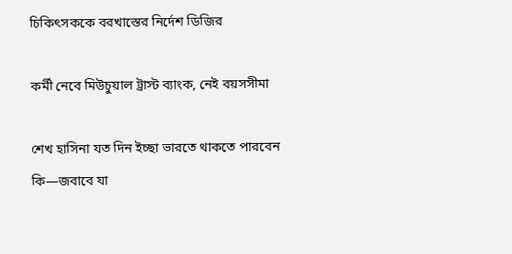চিকিৎসককে বরখাস্তের নির্দেশ ডিজির

কর্মী নেবে মিউচুয়াল ট্রাস্ট ব্যাংক, নেই বয়সসীমা

শেখ হাসিনা যত দিন ইচ্ছা ভারতে থাকতে পারবেন কি—জবাবে যা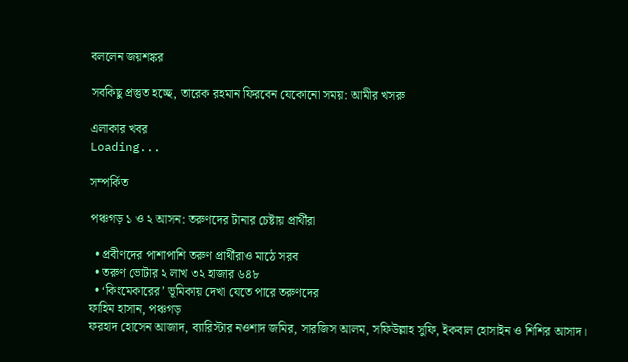বললেন জয়শঙ্কর

সবকিছু প্রস্তুত হচ্ছে, তারেক রহমান ফিরবেন যেকোনো সময়: আমীর খসরু

এলাকার খবর
Loading...

সম্পর্কিত

পঞ্চগড় ১ ও ২ আসন: তরুণদের টানার চেষ্টায় প্রার্থীরা

  • প্রবীণদের পাশাপাশি তরুণ প্রার্থীরাও মাঠে সরব
  • তরুণ ভোটার ২ লাখ ৩২ হাজার ৬৪৮
  • ‘কিংমেকারের’ ভূমিকায় দেখা যেতে পারে তরুণদের
ফাহিম হাসান, পঞ্চগড়
ফরহাদ হোসেন আজাদ, ব্যারিস্টার নওশাদ জমির, সারজিস আলম, সফিউল্লাহ সুফি, ইকবাল হোসাইন ও শিশির আসাদ।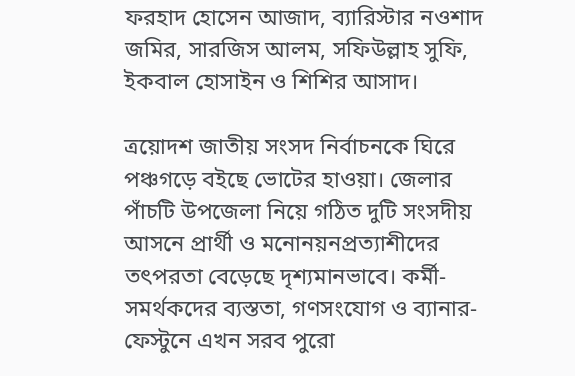ফরহাদ হোসেন আজাদ, ব্যারিস্টার নওশাদ জমির, সারজিস আলম, সফিউল্লাহ সুফি, ইকবাল হোসাইন ও শিশির আসাদ।

ত্রয়োদশ জাতীয় সংসদ নির্বাচনকে ঘিরে পঞ্চগড়ে বইছে ভোটের হাওয়া। জেলার পাঁচটি উপজেলা নিয়ে গঠিত দুটি সংসদীয় আসনে প্রার্থী ও মনোনয়নপ্রত্যাশীদের তৎপরতা বেড়েছে দৃশ্যমানভাবে। কর্মী-সমর্থকদের ব্যস্ততা, গণসংযোগ ও ব্যানার-ফেস্টুনে এখন সরব পুরো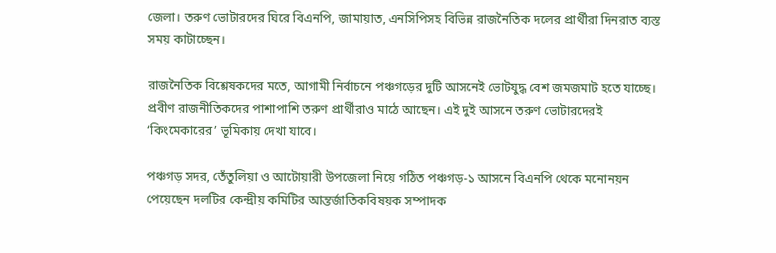জেলা। তরুণ ভোটারদের ঘিরে বিএনপি, জামায়াত, এনসিপিসহ বিভিন্ন রাজনৈতিক দলের প্রার্থীরা দিনরাত ব্যস্ত সময় কাটাচ্ছেন।

রাজনৈতিক বিশ্লেষকদের মতে, আগামী নির্বাচনে পঞ্চগড়ের দুটি আসনেই ভোটযুদ্ধ বেশ জমজমাট হতে যাচ্ছে। প্রবীণ রাজনীতিকদের পাশাপাশি তরুণ প্রার্থীরাও মাঠে আছেন। এই দুই আসনে তরুণ ভোটারদেরই ‘কিংমেকারের’ ভূমিকায় দেখা যাবে।

পঞ্চগড় সদর, তেঁতুলিয়া ও আটোয়ারী উপজেলা নিয়ে গঠিত পঞ্চগড়-১ আসনে বিএনপি থেকে মনোনয়ন পেয়েছেন দলটির কেন্দ্রীয় কমিটির আন্তর্জাতিকবিষয়ক সম্পাদক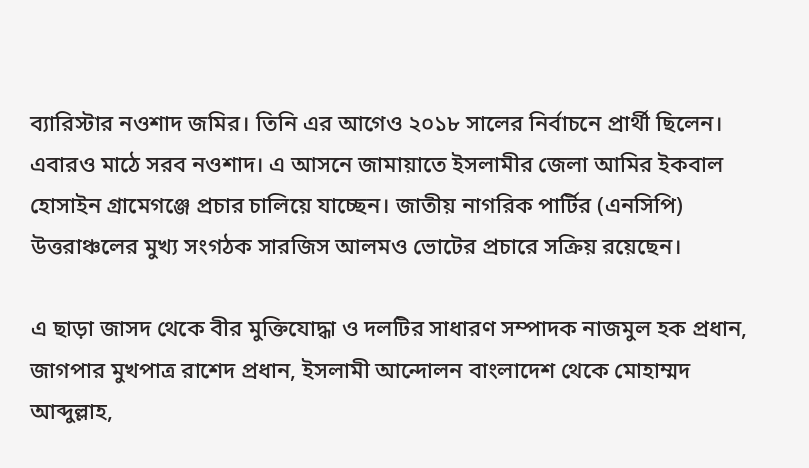ব্যারিস্টার নওশাদ জমির। তিনি এর আগেও ২০১৮ সালের নির্বাচনে প্রার্থী ছিলেন। এবারও মাঠে সরব নওশাদ। এ আসনে জামায়াতে ইসলামীর জেলা আমির ইকবাল হোসাইন গ্রামেগঞ্জে প্রচার চালিয়ে যাচ্ছেন। জাতীয় নাগরিক পার্টির (এনসিপি) উত্তরাঞ্চলের মুখ্য সংগঠক সারজিস আলমও ভোটের প্রচারে সক্রিয় রয়েছেন।

এ ছাড়া জাসদ থেকে বীর মুক্তিযোদ্ধা ও দলটির সাধারণ সম্পাদক নাজমুল হক প্রধান, জাগপার মুখপাত্র রাশেদ প্রধান, ইসলামী আন্দোলন বাংলাদেশ থেকে মোহাম্মদ আব্দুল্লাহ,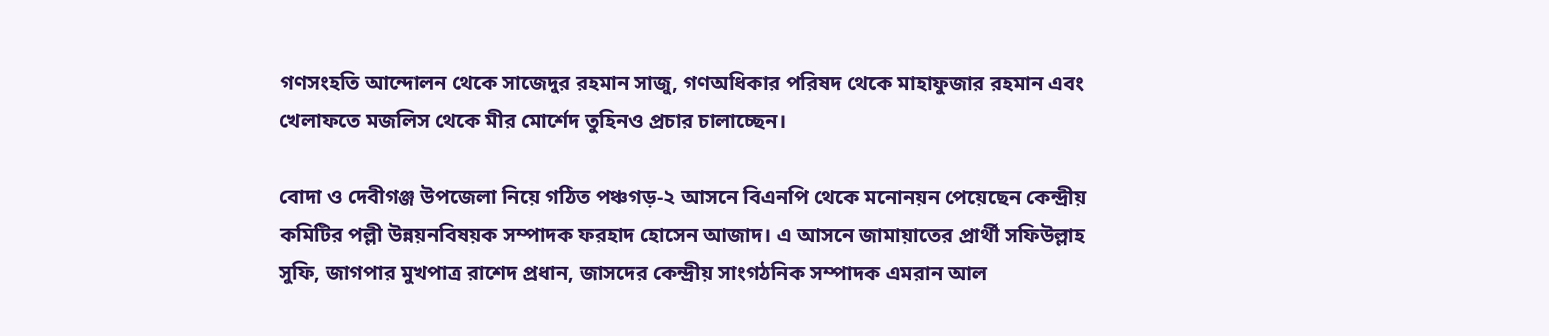গণসংহতি আন্দোলন থেকে সাজেদুর রহমান সাজু, গণঅধিকার পরিষদ থেকে মাহাফুজার রহমান এবং খেলাফতে মজলিস থেকে মীর মোর্শেদ তুহিনও প্রচার চালাচ্ছেন।

বোদা ও দেবীগঞ্জ উপজেলা নিয়ে গঠিত পঞ্চগড়-২ আসনে বিএনপি থেকে মনোনয়ন পেয়েছেন কেন্দ্রীয় কমিটির পল্লী উন্নয়নবিষয়ক সম্পাদক ফরহাদ হোসেন আজাদ। এ আসনে জামায়াতের প্রার্থী সফিউল্লাহ সুফি, জাগপার মুখপাত্র রাশেদ প্রধান, জাসদের কেন্দ্রীয় সাংগঠনিক সম্পাদক এমরান আল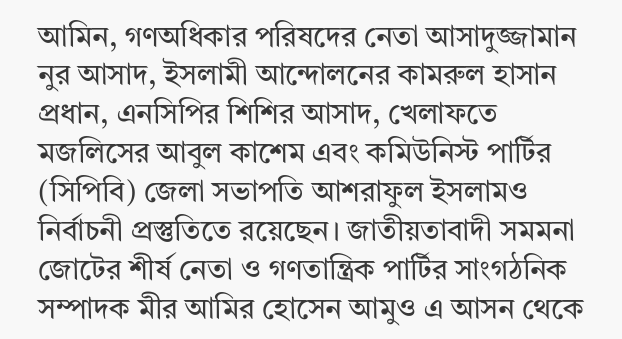আমিন, গণঅধিকার পরিষদের নেতা আসাদুজ্জামান নুর আসাদ, ইসলামী আন্দোলনের কামরুল হাসান প্রধান, এনসিপির শিশির আসাদ, খেলাফতে মজলিসের আবুল কাশেম এবং কমিউনিস্ট পার্টির (সিপিবি) জেলা সভাপতি আশরাফুল ইসলামও নির্বাচনী প্রস্তুতিতে রয়েছেন। জাতীয়তাবাদী সমমনা জোটের শীর্ষ নেতা ও গণতান্ত্রিক পার্টির সাংগঠনিক সম্পাদক মীর আমির হোসেন আমুও এ আসন থেকে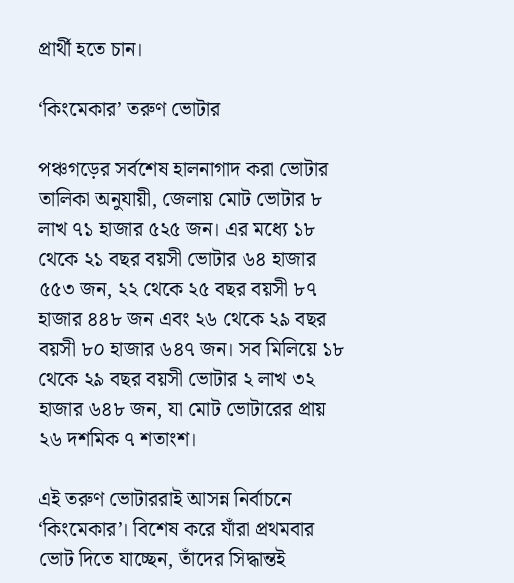প্রার্থী হতে চান।

‘কিংমেকার’ তরুণ ভোটার

পঞ্চগড়ের সর্বশেষ হালনাগাদ করা ভোটার তালিকা অনুযায়ী, জেলায় মোট ভোটার ৮ লাখ ৭১ হাজার ৫২৫ জন। এর মধ্যে ১৮ থেকে ২১ বছর বয়সী ভোটার ৬৪ হাজার ৫৫৩ জন, ২২ থেকে ২৫ বছর বয়সী ৮৭ হাজার ৪৪৮ জন এবং ২৬ থেকে ২৯ বছর বয়সী ৮০ হাজার ৬৪৭ জন। সব মিলিয়ে ১৮ থেকে ২৯ বছর বয়সী ভোটার ২ লাখ ৩২ হাজার ৬৪৮ জন, যা মোট ভোটারের প্রায় ২৬ দশমিক ৭ শতাংশ।

এই তরুণ ভোটাররাই আসন্ন নির্বাচনে ‘কিংমেকার’। বিশেষ করে যাঁরা প্রথমবার ভোট দিতে যাচ্ছেন, তাঁদের সিদ্ধান্তই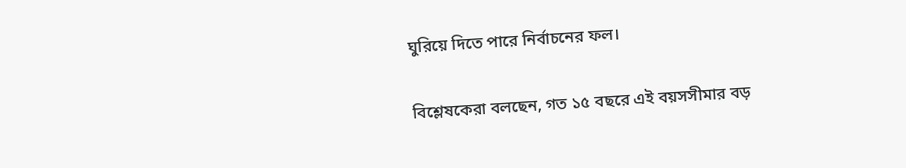ঘুরিয়ে দিতে পারে নির্বাচনের ফল।

বিশ্লেষকেরা বলছেন, গত ১৫ বছরে এই বয়সসীমার বড়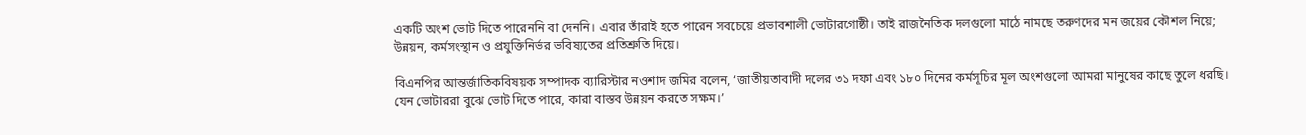একটি অংশ ভোট দিতে পারেননি বা দেননি। এবার তাঁরাই হতে পারেন সবচেয়ে প্রভাবশালী ভোটারগোষ্ঠী। তাই রাজনৈতিক দলগুলো মাঠে নামছে তরুণদের মন জয়ের কৌশল নিয়ে; উন্নয়ন, কর্মসংস্থান ও প্রযুক্তিনির্ভর ভবিষ্যতের প্রতিশ্রুতি দিয়ে।

বিএনপির আন্তর্জাতিকবিষয়ক সম্পাদক ব্যারিস্টার নওশাদ জমির বলেন, ‘জাতীয়তাবাদী দলের ৩১ দফা এবং ১৮০ দিনের কর্মসূচির মূল অংশগুলো আমরা মানুষের কাছে তুলে ধরছি। যেন ভোটাররা বুঝে ভোট দিতে পারে, কারা বাস্তব উন্নয়ন করতে সক্ষম।’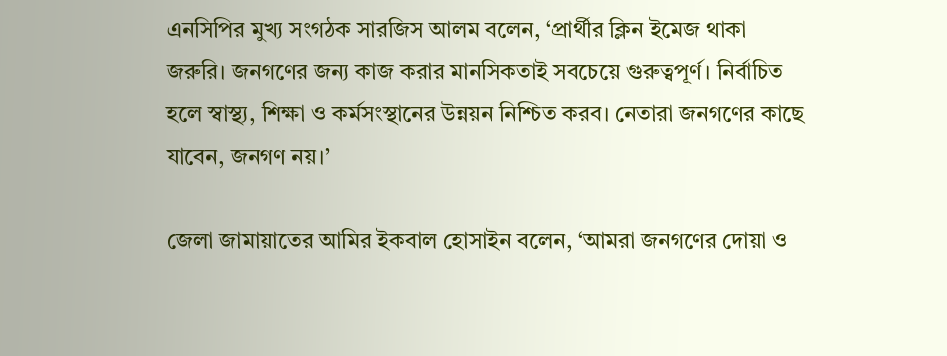এনসিপির মুখ্য সংগঠক সারজিস আলম বলেন, ‘প্রার্থীর ক্লিন ইমেজ থাকা জরুরি। জনগণের জন্য কাজ করার মানসিকতাই সবচেয়ে গুরুত্বপূর্ণ। নির্বাচিত হলে স্বাস্থ্য, শিক্ষা ও কর্মসংস্থানের উন্নয়ন নিশ্চিত করব। নেতারা জনগণের কাছে যাবেন, জনগণ নয়।’

জেলা জামায়াতের আমির ইকবাল হোসাইন বলেন, ‘আমরা জনগণের দোয়া ও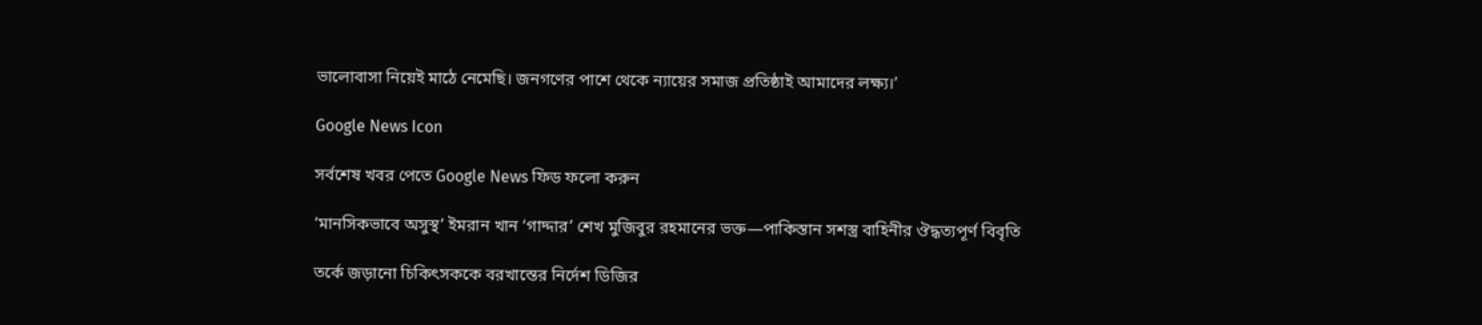ভালোবাসা নিয়েই মাঠে নেমেছি। জনগণের পাশে থেকে ন্যায়ের সমাজ প্রতিষ্ঠাই আমাদের লক্ষ্য।’

Google News Icon

সর্বশেষ খবর পেতে Google News ফিড ফলো করুন

‘মানসিকভাবে অসুস্থ’ ইমরান খান ‘গাদ্দার’ শেখ মুজিবুর রহমানের ভক্ত—পাকিস্তান সশস্ত্র বাহিনীর ঔদ্ধত্যপূর্ণ বিবৃতি

তর্কে জড়ানো চিকিৎসককে বরখাস্তের নির্দেশ ডিজির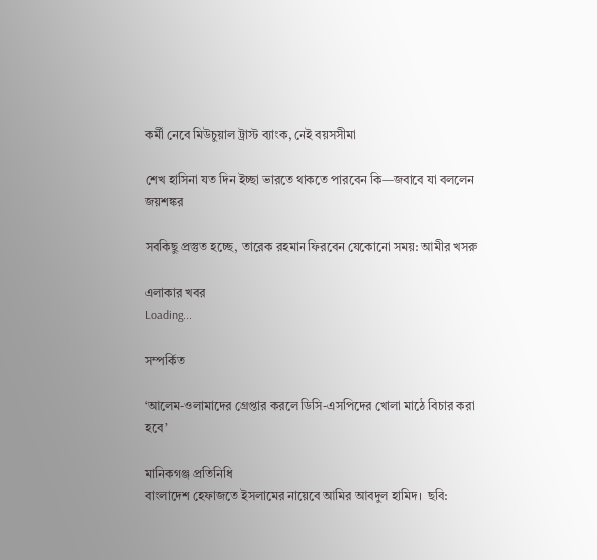কর্মী নেবে মিউচুয়াল ট্রাস্ট ব্যাংক, নেই বয়সসীমা

শেখ হাসিনা যত দিন ইচ্ছা ভারতে থাকতে পারবেন কি—জবাবে যা বললেন জয়শঙ্কর

সবকিছু প্রস্তুত হচ্ছে, তারেক রহমান ফিরবেন যেকোনো সময়: আমীর খসরু

এলাকার খবর
Loading...

সম্পর্কিত

‘আলেম-ওলামাদের গ্রেপ্তার করলে ডিসি-এসপিদের খোলা মাঠে বিচার করা হবে’

মানিকগঞ্জ প্রতিনিধি
বাংলাদেশ হেফাজতে ইসলামের নায়েবে আমির আবদুল হামিদ।  ছবি: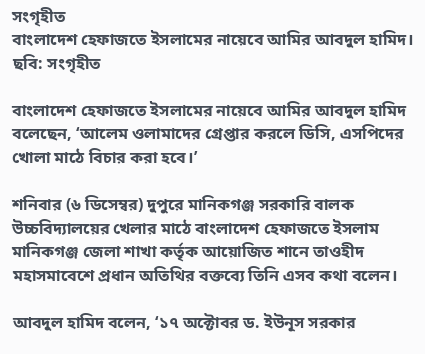সংগৃহীত
বাংলাদেশ হেফাজতে ইসলামের নায়েবে আমির আবদুল হামিদ। ছবি: সংগৃহীত

বাংলাদেশ হেফাজতে ইসলামের নায়েবে আমির আবদুল হামিদ বলেছেন, ‘আলেম ওলামাদের গ্রেপ্তার করলে ডিসি, এসপিদের খোলা মাঠে বিচার করা হবে।’

শনিবার (৬ ডিসেম্বর) দুপুরে মানিকগঞ্জ সরকারি বালক উচ্চবিদ্যালয়ের খেলার মাঠে বাংলাদেশ হেফাজতে ইসলাম মানিকগঞ্জ জেলা শাখা কর্তৃক আয়োজিত শানে তাওহীদ মহাসমাবেশে প্রধান অতিথির বক্তব্যে তিনি এসব কথা বলেন।

আবদুল হামিদ বলেন, ‘১৭ অক্টোবর ড. ইউনূস সরকার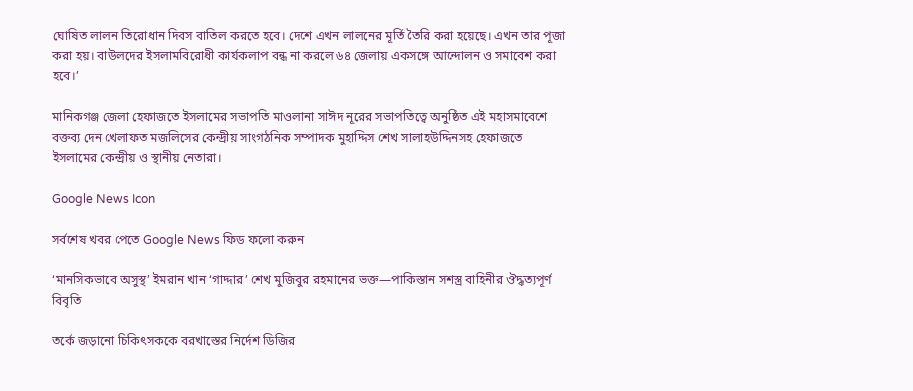ঘোষিত লালন তিরোধান দিবস বাতিল করতে হবে। দেশে এখন লালনের মূর্তি তৈরি করা হয়েছে। এখন তার পূজা করা হয়। বাউলদের ইসলামবিরোধী কার্যকলাপ বন্ধ না করলে ৬৪ জেলায় একসঙ্গে আন্দোলন ও সমাবেশ করা হবে।’

মানিকগঞ্জ জেলা হেফাজতে ইসলামের সভাপতি মাওলানা সাঈদ নূরের সভাপতিত্বে অনুষ্ঠিত এই মহাসমাবেশে বক্তব্য দেন খেলাফত মজলিসের কেন্দ্রীয় সাংগঠনিক সম্পাদক মুহাদ্দিস শেখ সালাহউদ্দিনসহ হেফাজতে ইসলামের কেন্দ্রীয় ও স্থানীয় নেতারা।

Google News Icon

সর্বশেষ খবর পেতে Google News ফিড ফলো করুন

‘মানসিকভাবে অসুস্থ’ ইমরান খান ‘গাদ্দার’ শেখ মুজিবুর রহমানের ভক্ত—পাকিস্তান সশস্ত্র বাহিনীর ঔদ্ধত্যপূর্ণ বিবৃতি

তর্কে জড়ানো চিকিৎসককে বরখাস্তের নির্দেশ ডিজির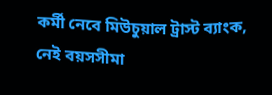কর্মী নেবে মিউচুয়াল ট্রাস্ট ব্যাংক, নেই বয়সসীমা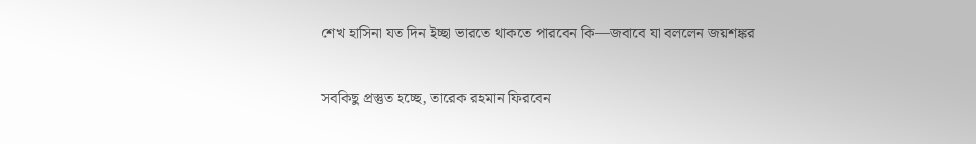শেখ হাসিনা যত দিন ইচ্ছা ভারতে থাকতে পারবেন কি—জবাবে যা বললেন জয়শঙ্কর

সবকিছু প্রস্তুত হচ্ছে, তারেক রহমান ফিরবেন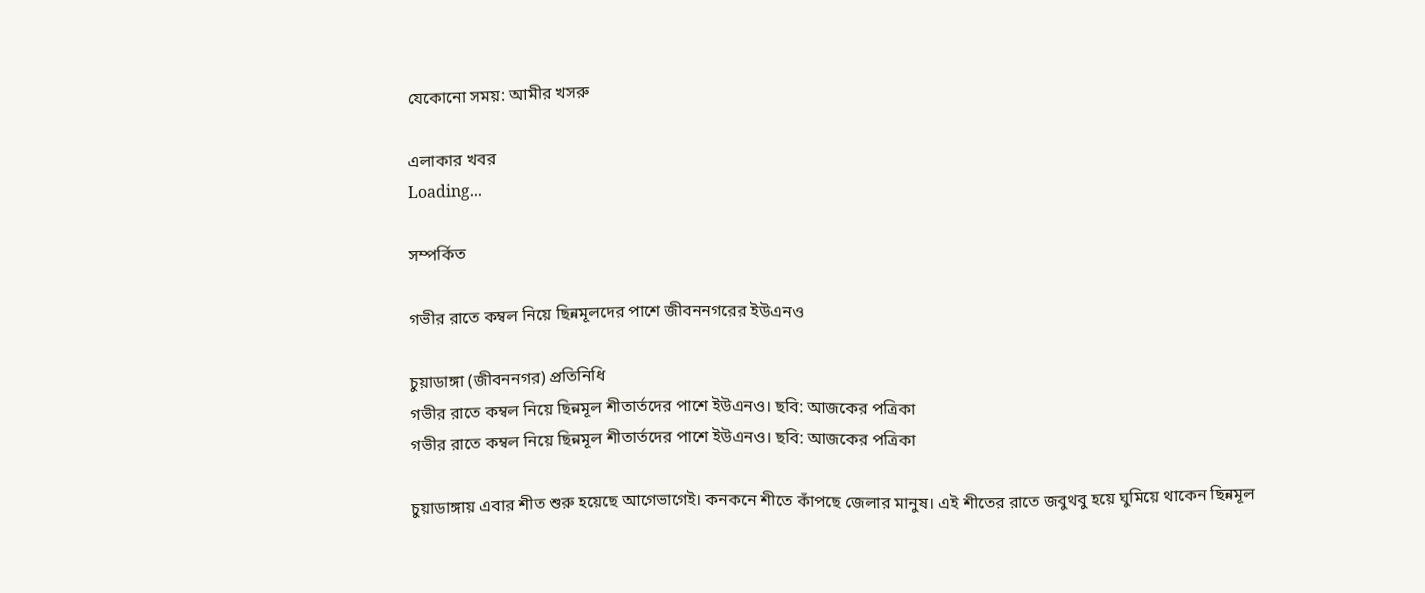যেকোনো সময়: আমীর খসরু

এলাকার খবর
Loading...

সম্পর্কিত

গভীর রাতে কম্বল নিয়ে ছিন্নমূলদের পাশে জীবননগরের ইউএনও

চুয়াডাঙ্গা (জীবননগর) প্রতিনিধি
গভীর রাতে কম্বল নিয়ে ছিন্নমূল শীতার্তদের পাশে ইউএনও। ছবি: আজকের পত্রিকা
গভীর রাতে কম্বল নিয়ে ছিন্নমূল শীতার্তদের পাশে ইউএনও। ছবি: আজকের পত্রিকা

চুয়াডাঙ্গায় এবার শীত শুরু হয়েছে আগেভাগেই। কনকনে শীতে কাঁপছে জেলার মানুষ। এই শীতের রাতে জবুথবু হয়ে ঘুমিয়ে থাকেন ছিন্নমূল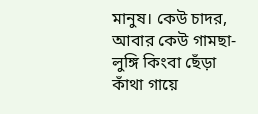মানুষ। কেউ চাদর, আবার কেউ গামছা-লুঙ্গি কিংবা ছেঁড়া কাঁথা গায়ে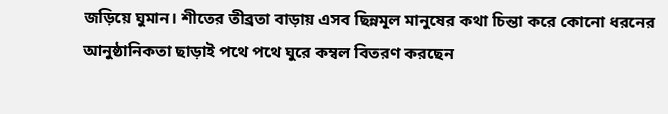জড়িয়ে ঘুমান। শীতের তীব্রতা বাড়ায় এসব ছিন্নমূল মানুষের কথা চিন্তা করে কোনো ধরনের আনুষ্ঠানিকতা ছাড়াই পথে পথে ঘুরে কম্বল বিতরণ করছেন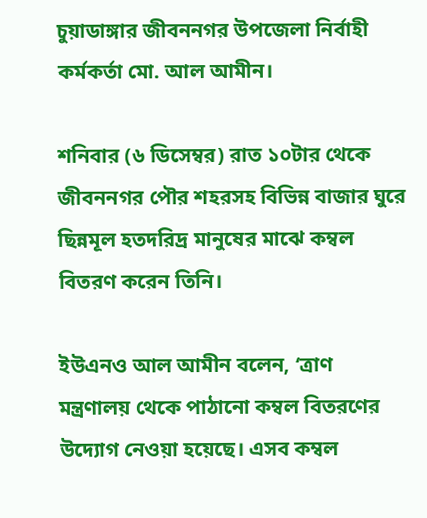চুয়াডাঙ্গার জীবননগর উপজেলা নির্বাহী কর্মকর্তা মো. আল আমীন।

শনিবার (৬ ডিসেম্বর) রাত ১০টার থেকে জীবননগর পৌর শহরসহ বিভিন্ন বাজার ঘুরে ছিন্নমূল হতদরিদ্র মানুষের মাঝে কম্বল বিতরণ করেন তিনি।

ইউএনও আল আমীন বলেন, ‘ত্রাণ মন্ত্রণালয় থেকে পাঠানো কম্বল বিতরণের উদ্যোগ নেওয়া হয়েছে। এসব কম্বল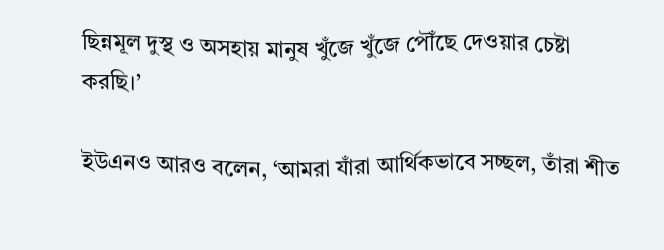ছিন্নমূল দুস্থ ও অসহায় মানুষ খুঁজে খুঁজে পৌঁছে দেওয়ার চেষ্টা করছি।’

ইউএনও আরও বলেন, ‘আমরা যাঁরা আর্থিকভাবে সচ্ছল, তাঁরা শীত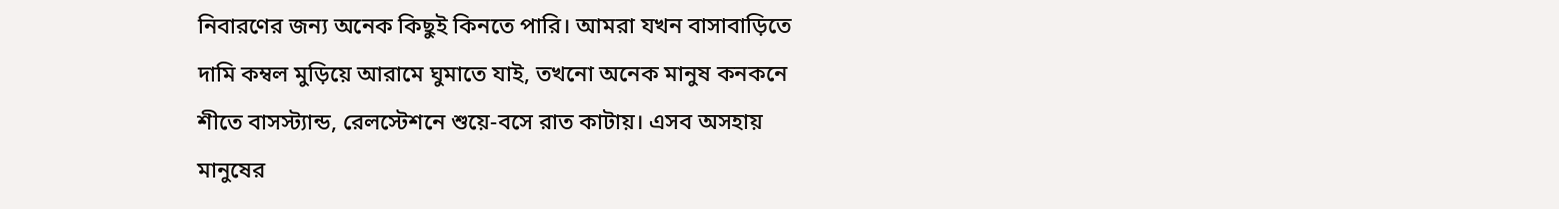নিবারণের জন্য অনেক কিছুই কিনতে পারি। আমরা যখন বাসাবাড়িতে দামি কম্বল মুড়িয়ে আরামে ঘুমাতে যাই, তখনো অনেক মানুষ কনকনে শীতে বাসস্ট্যান্ড, রেলস্টেশনে শুয়ে-বসে রাত কাটায়। এসব অসহায় মানুষের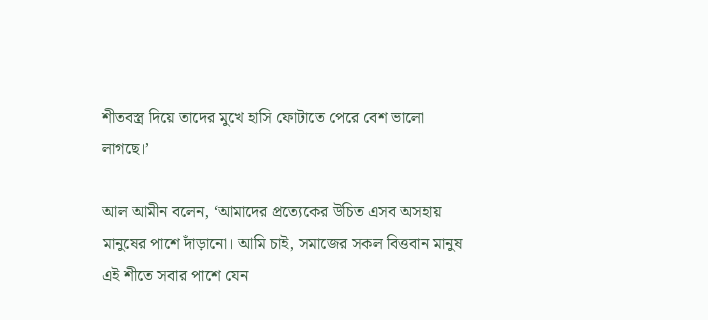শীতবস্ত্র দিয়ে তাদের মুখে হাসি ফোটাতে পেরে বেশ ভালো লাগছে।’

আল আমীন বলেন, ‘আমাদের প্রত্যেকের উচিত এসব অসহায় মানুষের পাশে দাঁড়ানো। আমি চাই, সমাজের সকল বিত্তবান মানুষ এই শীতে সবার পাশে যেন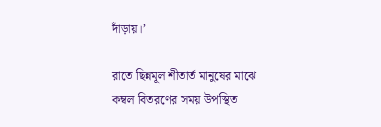দাঁড়ায়।’

রাতে ছিন্নমূল শীতার্ত মানুষের মাঝে কম্বল বিতরণের সময় উপস্থিত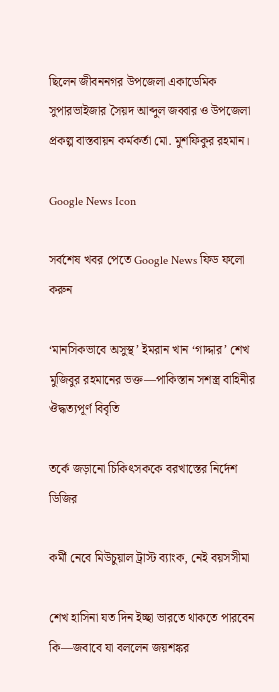ছিলেন জীবননগর উপজেলা একাডেমিক সুপারভাইজার সৈয়দ আব্দুল জব্বার ও উপজেলা প্রকল্প বাস্তবায়ন কর্মকর্তা মো. মুশফিকুর রহমান।

Google News Icon

সর্বশেষ খবর পেতে Google News ফিড ফলো করুন

‘মানসিকভাবে অসুস্থ’ ইমরান খান ‘গাদ্দার’ শেখ মুজিবুর রহমানের ভক্ত—পাকিস্তান সশস্ত্র বাহিনীর ঔদ্ধত্যপূর্ণ বিবৃতি

তর্কে জড়ানো চিকিৎসককে বরখাস্তের নির্দেশ ডিজির

কর্মী নেবে মিউচুয়াল ট্রাস্ট ব্যাংক, নেই বয়সসীমা

শেখ হাসিনা যত দিন ইচ্ছা ভারতে থাকতে পারবেন কি—জবাবে যা বললেন জয়শঙ্কর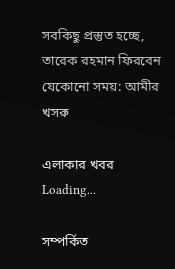সবকিছু প্রস্তুত হচ্ছে, তারেক রহমান ফিরবেন যেকোনো সময়: আমীর খসরু

এলাকার খবর
Loading...

সম্পর্কিত